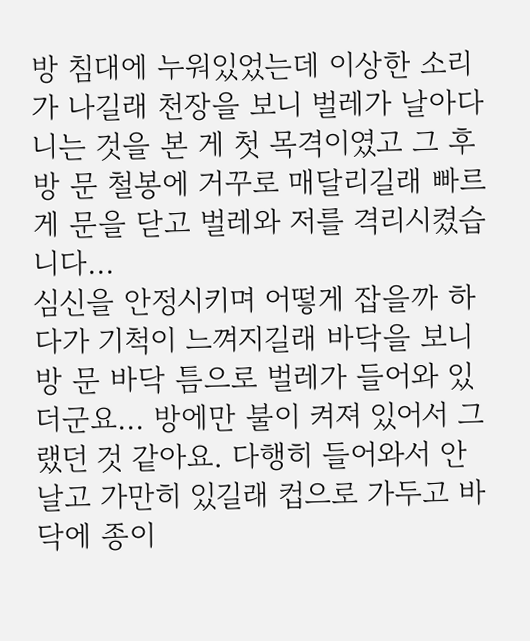방 침대에 누워있었는데 이상한 소리가 나길래 천장을 보니 벌레가 날아다니는 것을 본 게 첫 목격이였고 그 후 방 문 철봉에 거꾸로 매달리길래 빠르게 문을 닫고 벌레와 저를 격리시켰습니다...
심신을 안정시키며 어떻게 잡을까 하다가 기척이 느껴지길래 바닥을 보니 방 문 바닥 틈으로 벌레가 들어와 있더군요... 방에만 불이 켜져 있어서 그랬던 것 같아요. 다행히 들어와서 안 날고 가만히 있길래 컵으로 가두고 바닥에 종이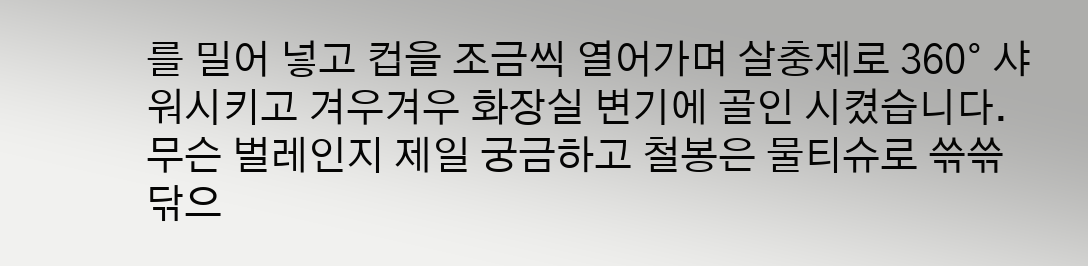를 밀어 넣고 컵을 조금씩 열어가며 살충제로 360° 샤워시키고 겨우겨우 화장실 변기에 골인 시켰습니다.
무슨 벌레인지 제일 궁금하고 철봉은 물티슈로 쓲쓲 닦으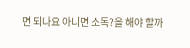면 되나요 아니면 소독?을 해야 할까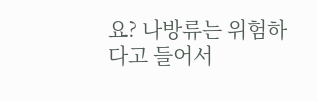요? 나방류는 위험하다고 들어서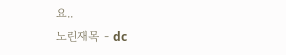요..
노린재목 - dc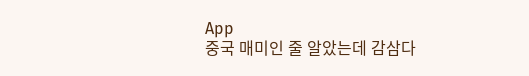App
중국 매미인 줄 알았는데 감삼다